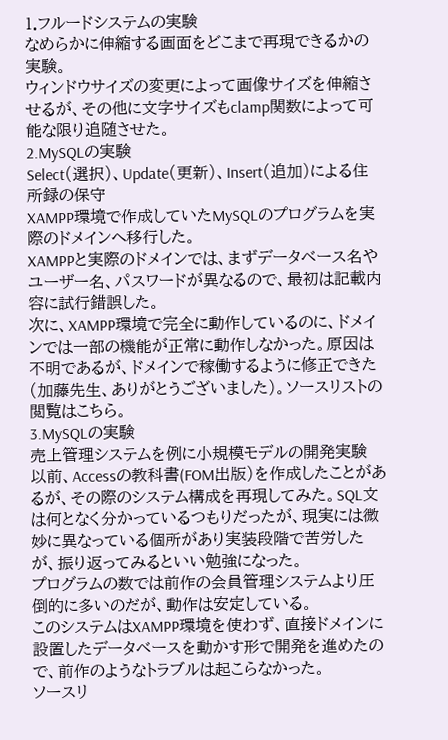1.フルードシステムの実験
なめらかに伸縮する画面をどこまで再現できるかの実験。
ウィンドウサイズの変更によって画像サイズを伸縮させるが、その他に文字サイズもclamp関数によって可能な限り追随させた。
2.MySQLの実験
Select(選択)、Update(更新)、Insert(追加)による住所録の保守
XAMPP環境で作成していたMySQLのプログラムを実際のドメインへ移行した。
XAMPPと実際のドメインでは、まずデータベース名やユーザー名、パスワードが異なるので、最初は記載内容に試行錯誤した。
次に、XAMPP環境で完全に動作しているのに、ドメインでは一部の機能が正常に動作しなかった。原因は不明であるが、ドメインで稼働するように修正できた(加藤先生、ありがとうございました)。ソースリストの閲覧はこちら。
3.MySQLの実験
売上管理システムを例に小規模モデルの開発実験
以前、Accessの教科書(FOM出版)を作成したことがあるが、その際のシステム構成を再現してみた。SQL文は何となく分かっているつもりだったが、現実には微妙に異なっている個所があり実装段階で苦労したが、振り返ってみるといい勉強になった。
プログラムの数では前作の会員管理システムより圧倒的に多いのだが、動作は安定している。
このシステムはXAMPP環境を使わず、直接ドメインに設置したデータベースを動かす形で開発を進めたので、前作のようなトラブルは起こらなかった。
ソースリ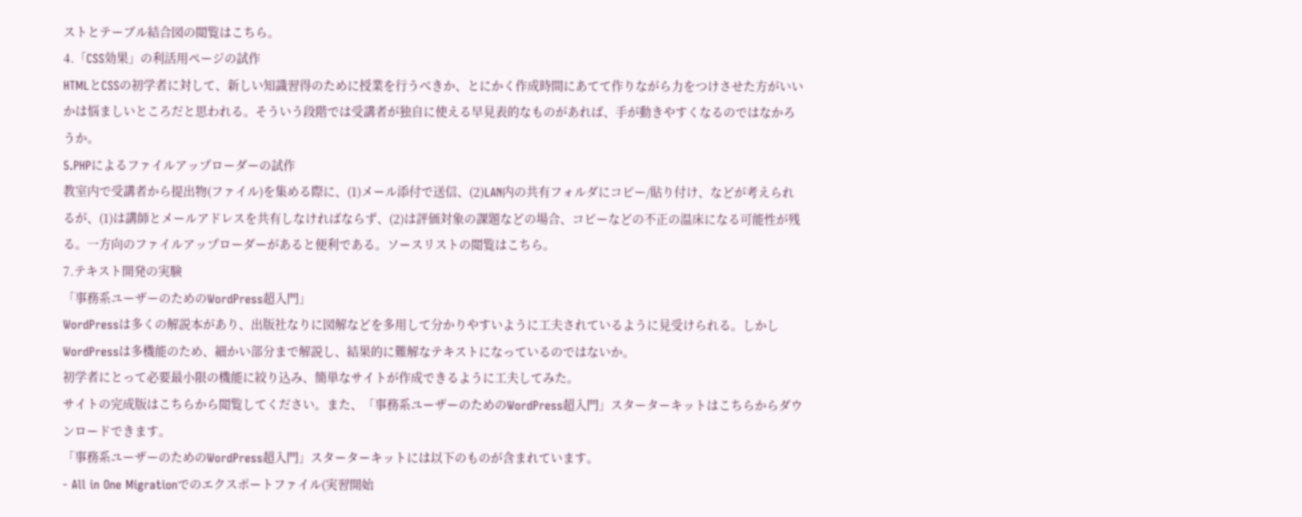ストとテーブル結合図の閲覧はこちら。
4.「CSS効果」の利活用ページの試作
HTMLとCSSの初学者に対して、新しい知識習得のために授業を行うべきか、とにかく作成時間にあてて作りながら力をつけさせた方がいいかは悩ましいところだと思われる。そういう段階では受講者が独自に使える早見表的なものがあれば、手が動きやすくなるのではなかろうか。
5.PHPによるファイルアップローダーの試作
教室内で受講者から提出物(ファイル)を集める際に、(1)メール添付で送信、(2)LAN内の共有フォルダにコピー/貼り付け、などが考えられるが、(1)は講師とメールアドレスを共有しなければならず、(2)は評価対象の課題などの場合、コピーなどの不正の温床になる可能性が残る。一方向のファイルアップローダーがあると便利である。ソースリストの閲覧はこちら。
7.テキスト開発の実験
「事務系ユーザーのためのWordPress超入門」
WordPressは多くの解説本があり、出版社なりに図解などを多用して分かりやすいように工夫されているように見受けられる。しかしWordPressは多機能のため、細かい部分まで解説し、結果的に難解なテキストになっているのではないか。
初学者にとって必要最小限の機能に絞り込み、簡単なサイトが作成できるように工夫してみた。
サイトの完成版はこちらから閲覧してください。また、「事務系ユーザーのためのWordPress超入門」スターターキットはこちらからダウンロードできます。
「事務系ユーザーのためのWordPress超入門」スターターキットには以下のものが含まれています。
- All in One Migrationでのエクスポートファイル(実習開始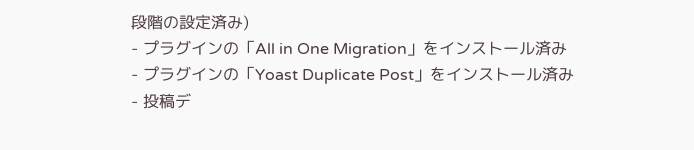段階の設定済み)
- プラグインの「All in One Migration」をインストール済み
- プラグインの「Yoast Duplicate Post」をインストール済み
- 投稿デ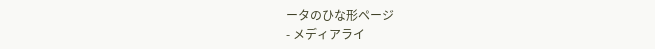ータのひな形ページ
- メディアライ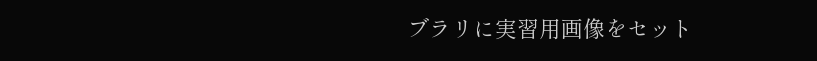ブラリに実習用画像をセット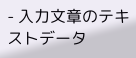- 入力文章のテキストデータ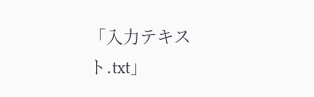「入力テキスト.txt」